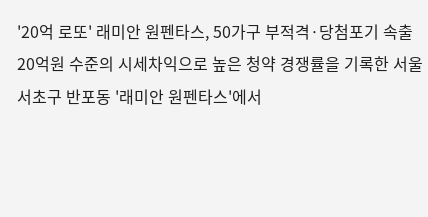'20억 로또' 래미안 원펜타스, 50가구 부적격·당첨포기 속출
20억원 수준의 시세차익으로 높은 청약 경쟁률을 기록한 서울 서초구 반포동 '래미안 원펜타스'에서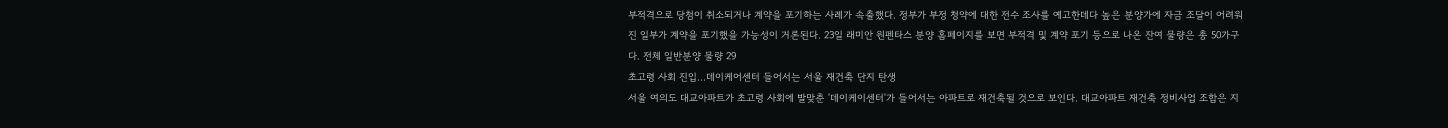부적격으로 당첨이 취소되거나 계약을 포기하는 사례가 속출했다. 정부가 부정 청약에 대한 전수 조사를 예고한데다 높은 분양가에 자금 조달이 어려워진 일부가 계약을 포기했을 가능성이 거론된다. 23일 래미안 원펜타스 분양 홈페이지를 보면 부적격 및 계약 포기 등으로 나온 잔여 물량은 총 50가구다. 전체 일반분양 물량 29
초고령 사회 진입...데이케어센터 들어서는 서울 재건축 단지 탄생
서울 여의도 대교아파트가 초고령 사회에 발맞춘 '데이케이센터'가 들어서는 아파트로 재건축될 것으로 보인다. 대교아파트 재건축 정비사업 조합은 지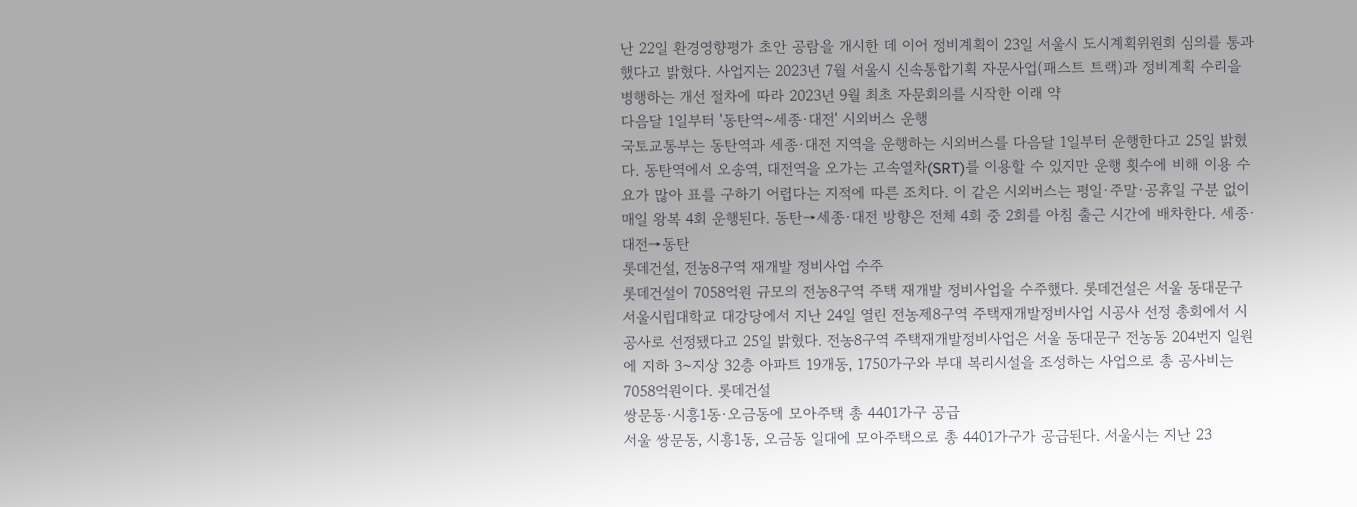난 22일 환경영향평가 초안 공람을 개시한 데 이어 정비계획이 23일 서울시 도시계획위원회 심의를 통과했다고 밝혔다. 사업지는 2023년 7월 서울시 신속통합기획 자문사업(패스트 트랙)과 정비계획 수리을 병행하는 개선 절차에 따라 2023년 9월 최초 자문회의를 시작한 이래 약
다음달 1일부터 '동탄역~세종·대전' 시외버스 운행
국토교통부는 동탄역과 세종·대전 지역을 운행하는 시외버스를 다음달 1일부터 운행한다고 25일 밝혔다. 동탄역에서 오송역, 대전역을 오가는 고속열차(SRT)를 이용할 수 있지만 운행 횟수에 비해 이용 수요가 많아 표를 구하기 어렵다는 지적에 따른 조치다. 이 같은 시외버스는 평일·주말·공휴일 구분 없이 매일 왕복 4회 운행된다. 동탄→세종·대전 방향은 전체 4회 중 2회를 아침 출근 시간에 배차한다. 세종·대전→동탄
롯데건설, 전농8구역 재개발 정비사업 수주
롯데건설이 7058억원 규모의 전농8구역 주택 재개발 정비사업을 수주했다. 롯데건설은 서울 동대문구 서울시립대학교 대강당에서 지난 24일 열린 전농제8구역 주택재개발정비사업 시공사 선정 총회에서 시공사로 선정됐다고 25일 밝혔다. 전농8구역 주택재개발정비사업은 서울 동대문구 전농동 204번지 일원에 지하 3~지상 32층 아파트 19개동, 1750가구와 부대 복리시설을 조성하는 사업으로 총 공사비는 7058억원이다. 롯데건설
쌍문동·시흥1동·오금동에 모아주택 총 4401가구 공급
서울 쌍문동, 시흥1동, 오금동 일대에 모아주택으로 총 4401가구가 공급된다. 서울시는 지난 23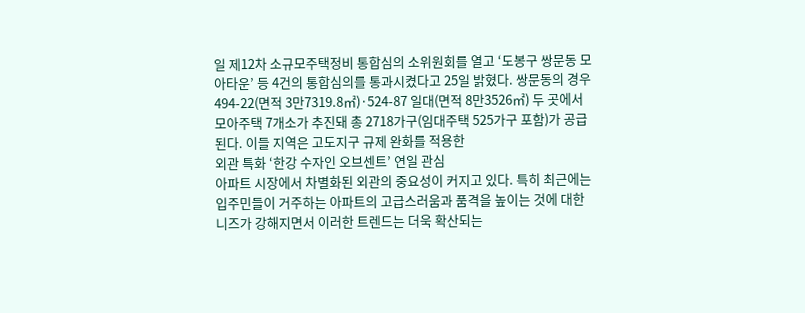일 제12차 소규모주택정비 통합심의 소위원회를 열고 ‘도봉구 쌍문동 모아타운’ 등 4건의 통합심의를 통과시켰다고 25일 밝혔다. 쌍문동의 경우 494-22(면적 3만7319.8㎡)·524-87 일대(면적 8만3526㎡) 두 곳에서 모아주택 7개소가 추진돼 총 2718가구(임대주택 525가구 포함)가 공급된다. 이들 지역은 고도지구 규제 완화를 적용한
외관 특화 ‘한강 수자인 오브센트’ 연일 관심
아파트 시장에서 차별화된 외관의 중요성이 커지고 있다. 특히 최근에는 입주민들이 거주하는 아파트의 고급스러움과 품격을 높이는 것에 대한 니즈가 강해지면서 이러한 트렌드는 더욱 확산되는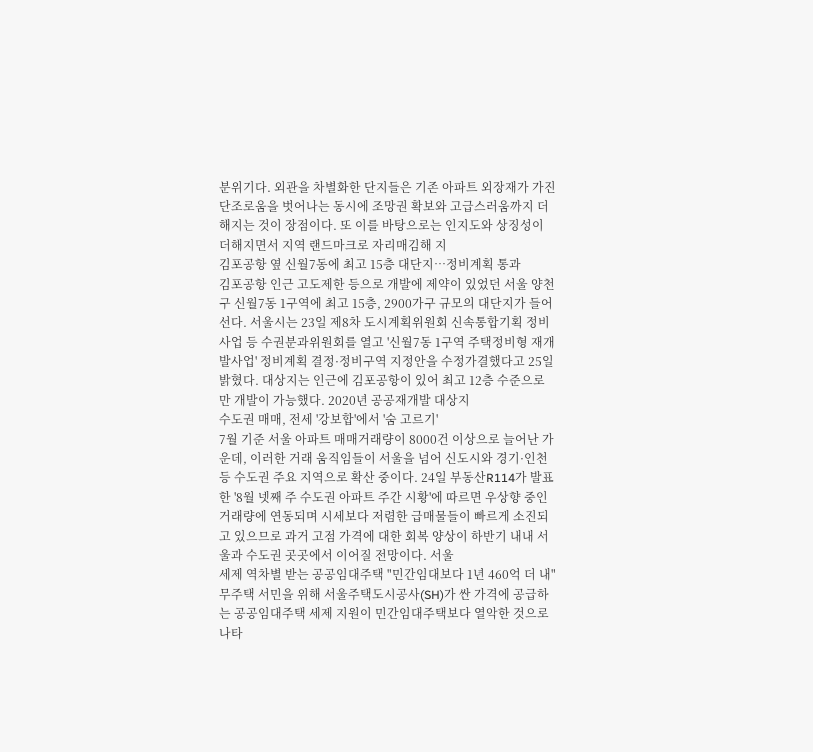분위기다. 외관을 차별화한 단지들은 기존 아파트 외장재가 가진 단조로움을 벗어나는 동시에 조망권 확보와 고급스러움까지 더해지는 것이 장점이다. 또 이를 바탕으로는 인지도와 상징성이 더해지면서 지역 랜드마크로 자리매김해 지
김포공항 옆 신월7동에 최고 15층 대단지…정비계획 통과
김포공항 인근 고도제한 등으로 개발에 제약이 있었던 서울 양천구 신월7동 1구역에 최고 15층, 2900가구 규모의 대단지가 들어선다. 서울시는 23일 제8차 도시계획위원회 신속통합기획 정비사업 등 수권분과위원회를 열고 '신월7동 1구역 주택정비형 재개발사업' 정비계획 결정·정비구역 지정안을 수정가결했다고 25일 밝혔다. 대상지는 인근에 김포공항이 있어 최고 12층 수준으로만 개발이 가능했다. 2020년 공공재개발 대상지
수도권 매매, 전세 '강보합'에서 '숨 고르기'
7월 기준 서울 아파트 매매거래량이 8000건 이상으로 늘어난 가운데, 이러한 거래 움직임들이 서울을 넘어 신도시와 경기·인천 등 수도권 주요 지역으로 확산 중이다. 24일 부동산R114가 발표한 '8월 넷째 주 수도권 아파트 주간 시황'에 따르면 우상향 중인 거래량에 연동되며 시세보다 저렴한 급매물들이 빠르게 소진되고 있으므로 과거 고점 가격에 대한 회복 양상이 하반기 내내 서울과 수도권 곳곳에서 이어질 전망이다. 서울
세제 역차별 받는 공공임대주택 "민간임대보다 1년 460억 더 내"
무주택 서민을 위해 서울주택도시공사(SH)가 싼 가격에 공급하는 공공임대주택 세제 지원이 민간임대주택보다 열악한 것으로 나타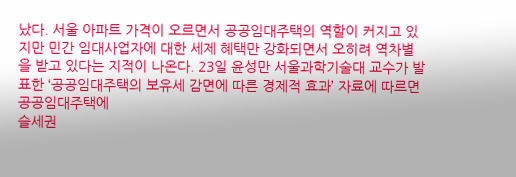났다. 서울 아파트 가격이 오르면서 공공임대주택의 역할이 커지고 있지만 민간 임대사업자에 대한 세제 혜택만 강화되면서 오히려 역차별을 받고 있다는 지적이 나온다. 23일 윤성만 서울과학기술대 교수가 발표한 ‘공공임대주택의 보유세 감면에 따른 경제적 효과’ 자료에 따르면 공공임대주택에
슬세권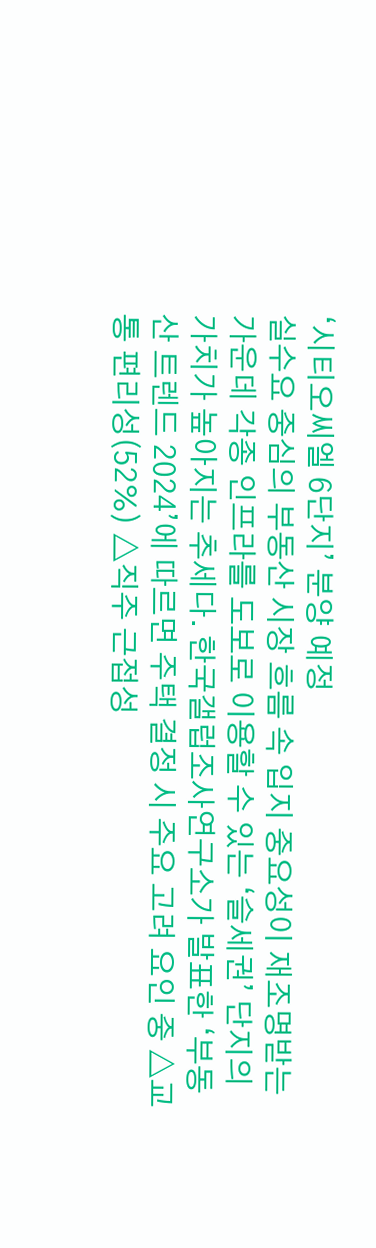‘시티오씨엘 6단지’ 분양 예정
실수요 중심의 부동산 시장 흐름 속 입지 중요성이 재조명받는 가운데 각종 인프라를 도보로 이용할 수 있는 ‘슬세권’ 단지의 가치가 높아지는 추세다. 한국갤럽조사연구소가 발표한 ‘부동산 트렌드 2024’에 따르면 주택 결정 시 주요 고려 요인 중 △교통 편리성(52%) △직주 근접성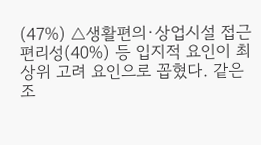(47%) △생활편의·상업시설 접근 편리성(40%) 등 입지적 요인이 최상위 고려 요인으로 꼽혔다. 같은 조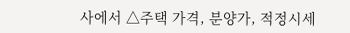사에서 △주택 가격, 분양가, 적정시세